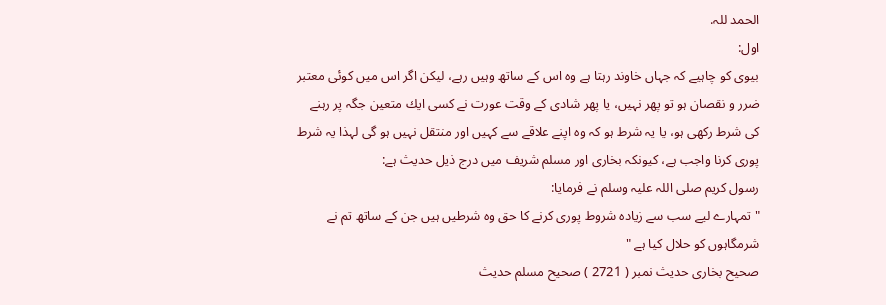الحمد للہ.
اول:
بيوى كو چاہيے كہ جہاں خاوند رہتا ہے وہ اس كے ساتھ وہيں رہے، ليكن اگر اس ميں كوئى معتبر ضرر و نقصان ہو تو پھر نہيں، يا پھر شادى كے وقت عورت نے كسى ايك متعين جگہ پر رہنے كى شرط ركھى ہو، يا يہ شرط ہو كہ وہ اپنے علاقے سے كہيں اور منتقل نہيں ہو گى لہذا يہ شرط پورى كرنا واجب ہے، كيونكہ بخارى اور مسلم شريف ميں درج ذيل حديث ہے:
رسول كريم صلى اللہ عليہ وسلم نے فرمايا:
" تمہارے ليے سب سے زيادہ شروط پورى كرنے كا حق وہ شرطيں ہيں جن كے ساتھ تم نے شرمگاہوں كو حلال كيا ہے "
صحيح بخارى حديث نمبر ( 2721 ) صحيح مسلم حديث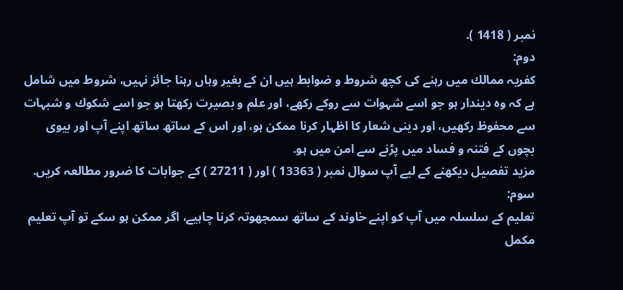نمبر ( 1418 ).
دوم:
كفريہ ممالك ميں رہنے كى كچھ شروط و ضوابط ہيں ان كے بغير وہاں رہنا جائز نہيں، شروط ميں شامل ہے كہ وہ ديندار ہو جو اسے شہوات سے روكے ركھے، اور علم و بصيرت ركھتا ہو جو اسے شكوك و شبہات سے محفوظ ركھيں، اور دينى شعار كا اظہار كرنا ممكن ہو، اور اس كے ساتھ ساتھ اپنے آپ اور بيوى بچوں كے فتنہ و فساد ميں پڑنے سے امن ميں ہو.
مزيد تفصيل ديكھنے كے ليے آپ سوال نمبر ( 13363 ) اور ( 27211 ) كے جوابات كا ضرور مطالعہ كريں.
سوم:
تعليم كے سلسلہ ميں آپ كو اپنے خاوند كے ساتھ سمجھوتہ كرنا چاہيے، اگر ممكن ہو سكے تو آپ تعليم مكمل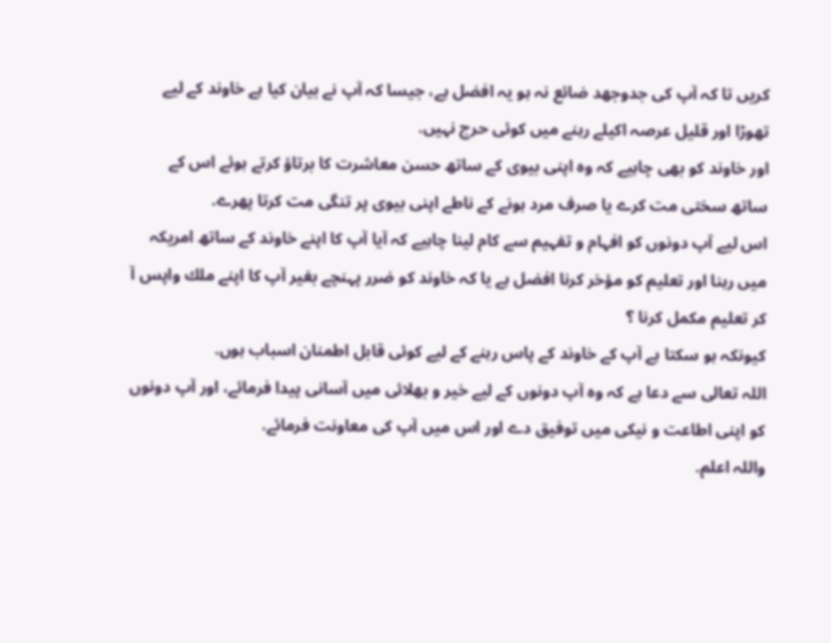كريں تا كہ آپ كى جدوجھد ضائع نہ ہو يہ افضل ہے، جيسا كہ آپ نے بيان كيا ہے خاوند كے ليے تھوڑا اور قليل عرصہ اكيلے رہنے ميں كوئى حرج نہيں.
اور خاوند كو بھى چاہيے كہ وہ اپنى بيوى كے ساتھ حسن معاشرت كا برتاؤ كرتے ہوئے اس كے ساتھ سختى مت كرے يا صرف مرد ہونے كے ناطے اپنى بيوى پر تنگى مت كرتا پھرے.
اس ليے آپ دونوں كو افہام و تفہيم سے كام لينا چاہيے كہ آيا آپ كا اپنے خاوند كے ساتھ امريكہ ميں رہنا اور تعليم كو مؤخر كرنا افضل ہے يا كہ خاوند كو ضرر پہنچے بغير آپ كا اپنے ملك واپس آ كر تعليم مكمل كرنا ؟
كيونكہ ہو سكتا ہے آپ كے خاوند كے پاس رہنے كے ليے كوئى قابل اطمنان اسباب ہوں.
اللہ تعالى سے دعا ہے كہ وہ آپ دونوں كے ليے خير و بھلائى ميں آسانى پيدا فرمائے، اور آپ دونوں كو اپنى اطاعت و نيكى ميں توفيق دے اور اس ميں آپ كى معاونت فرمائے.
واللہ اعلم.